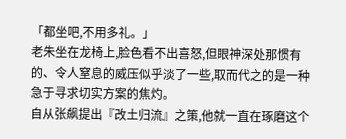「都坐吧,不用多礼。」
老朱坐在龙椅上,脸色看不出喜怒,但眼神深处那惯有的、令人窒息的威压似乎淡了一些,取而代之的是一种急于寻求切实方案的焦灼。
自从张飙提出『改土归流』之策,他就一直在琢磨这个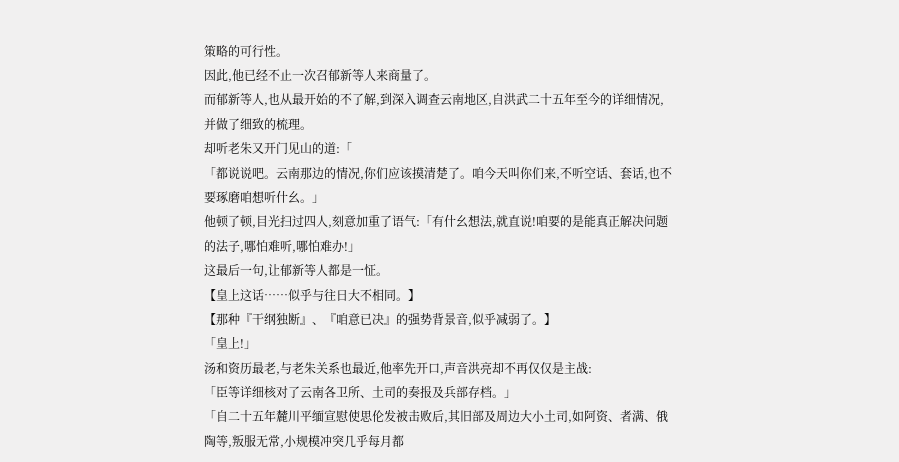策略的可行性。
因此,他已经不止一次召郁新等人来商量了。
而郁新等人,也从最开始的不了解,到深入调查云南地区,自洪武二十五年至今的详细情况,并做了细致的梳理。
却听老朱又开门见山的道:「
「都说说吧。云南那边的情况,你们应该摸清楚了。咱今天叫你们来,不听空话、套话,也不要琢磨咱想听什幺。」
他顿了顿,目光扫过四人,刻意加重了语气:「有什幺想法,就直说!咱要的是能真正解决问题的法子,哪怕难听,哪怕难办!」
这最后一句,让郁新等人都是一怔。
【皇上这话……似乎与往日大不相同。】
【那种『干纲独断』、『咱意已决』的强势背景音,似乎减弱了。】
「皇上!」
汤和资历最老,与老朱关系也最近,他率先开口,声音洪亮却不再仅仅是主战:
「臣等详细核对了云南各卫所、土司的奏报及兵部存档。」
「自二十五年麓川平缅宣慰使思伦发被击败后,其旧部及周边大小土司,如阿资、者满、俄陶等,叛服无常,小规模冲突几乎每月都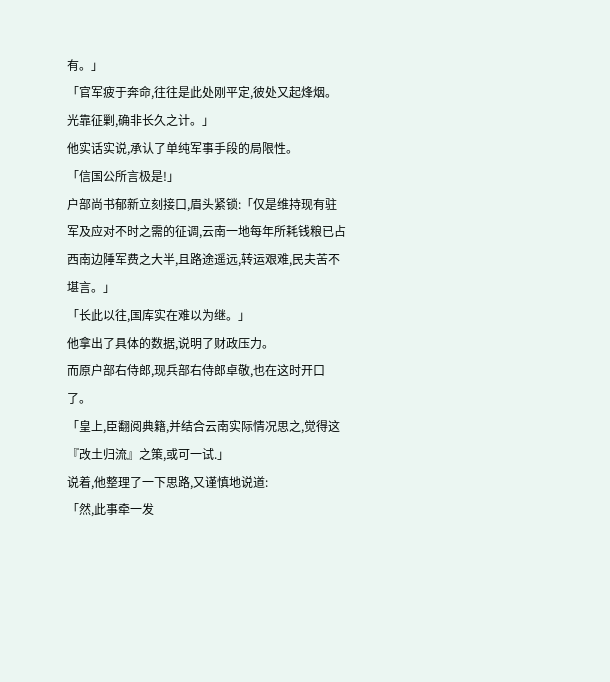有。」
「官军疲于奔命,往往是此处刚平定,彼处又起烽烟。光靠征剿,确非长久之计。」
他实话实说,承认了单纯军事手段的局限性。
「信国公所言极是!」
户部尚书郁新立刻接口,眉头紧锁:「仅是维持现有驻军及应对不时之需的征调,云南一地每年所耗钱粮已占西南边陲军费之大半,且路途遥远,转运艰难,民夫苦不堪言。」
「长此以往,国库实在难以为继。」
他拿出了具体的数据,说明了财政压力。
而原户部右侍郎,现兵部右侍郎卓敬,也在这时开口了。
「皇上,臣翻阅典籍,并结合云南实际情况思之,觉得这『改土归流』之策,或可一试.」
说着,他整理了一下思路,又谨慎地说道:
「然,此事牵一发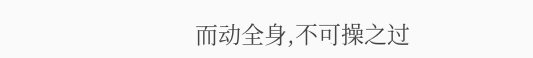而动全身,不可操之过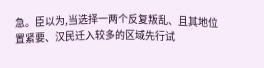急。臣以为,当选择一两个反复叛乱、且其地位置紧要、汉民迁入较多的区域先行试